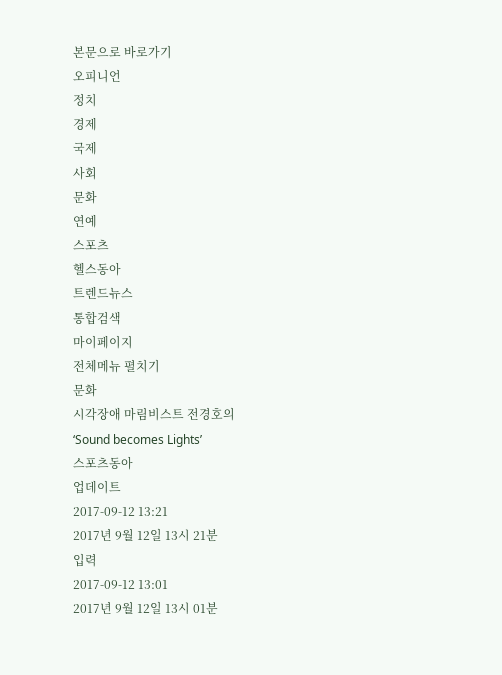본문으로 바로가기
오피니언
정치
경제
국제
사회
문화
연예
스포츠
헬스동아
트렌드뉴스
통합검색
마이페이지
전체메뉴 펼치기
문화
시각장애 마림비스트 전경호의 ‘Sound becomes Lights’
스포츠동아
업데이트
2017-09-12 13:21
2017년 9월 12일 13시 21분
입력
2017-09-12 13:01
2017년 9월 12일 13시 01분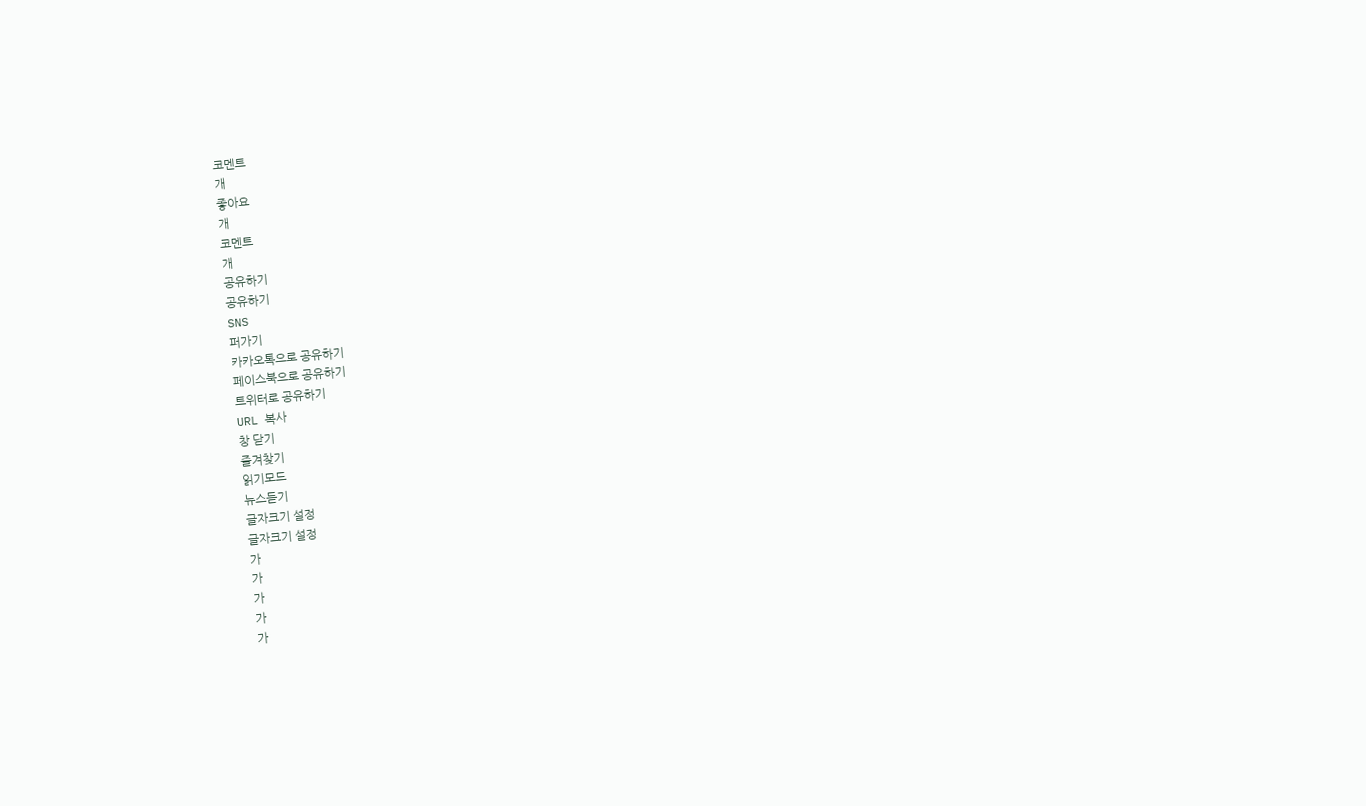코멘트
개
좋아요
개
코멘트
개
공유하기
공유하기
SNS
퍼가기
카카오톡으로 공유하기
페이스북으로 공유하기
트위터로 공유하기
URL 복사
창 닫기
즐겨찾기
읽기모드
뉴스듣기
글자크기 설정
글자크기 설정
가
가
가
가
가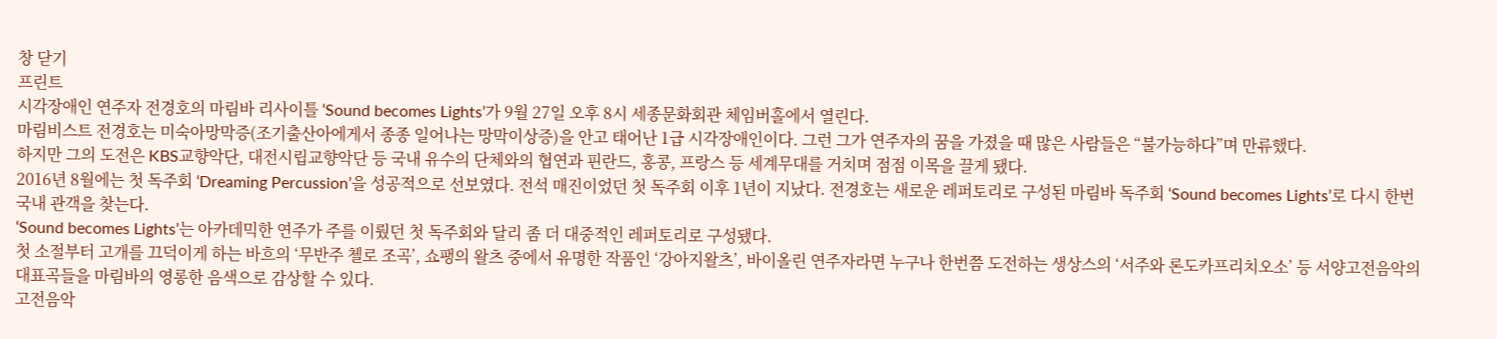창 닫기
프린트
시각장애인 연주자 전경호의 마림바 리사이틀 ‘Sound becomes Lights’가 9월 27일 오후 8시 세종문화회관 체임버홀에서 열린다.
마림비스트 전경호는 미숙아망막증(조기출산아에게서 종종 일어나는 망막이상증)을 안고 태어난 1급 시각장애인이다. 그런 그가 연주자의 꿈을 가졌을 때 많은 사람들은 “불가능하다”며 만류했다.
하지만 그의 도전은 KBS교향악단, 대전시립교향악단 등 국내 유수의 단체와의 협연과 핀란드, 홍콩, 프랑스 등 세계무대를 거치며 점점 이목을 끌게 됐다.
2016년 8월에는 첫 독주회 ‘Dreaming Percussion’을 성공적으로 선보였다. 전석 매진이었던 첫 독주회 이후 1년이 지났다. 전경호는 새로운 레퍼토리로 구성된 마림바 독주회 ‘Sound becomes Lights’로 다시 한번 국내 관객을 찾는다.
‘Sound becomes Lights’는 아카데믹한 연주가 주를 이뤘던 첫 독주회와 달리 좀 더 대중적인 레퍼토리로 구성됐다.
첫 소절부터 고개를 끄덕이게 하는 바흐의 ‘무반주 첼로 조곡’, 쇼팽의 왈츠 중에서 유명한 작품인 ‘강아지왈츠’, 바이올린 연주자라면 누구나 한번쯤 도전하는 생상스의 ‘서주와 론도카프리치오소’ 등 서양고전음악의 대표곡들을 마림바의 영롱한 음색으로 감상할 수 있다.
고전음악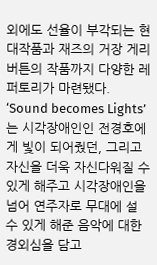외에도 선율이 부각되는 현대작품과 재즈의 거장 게리버튼의 작품까지 다양한 레퍼토리가 마련됐다.
‘Sound becomes Lights’는 시각장애인인 전경호에게 빛이 되어줬던, 그리고자신을 더욱 자신다워질 수 있게 해주고 시각장애인을 넘어 연주자로 무대에 설 수 있게 해준 음악에 대한 경외심을 담고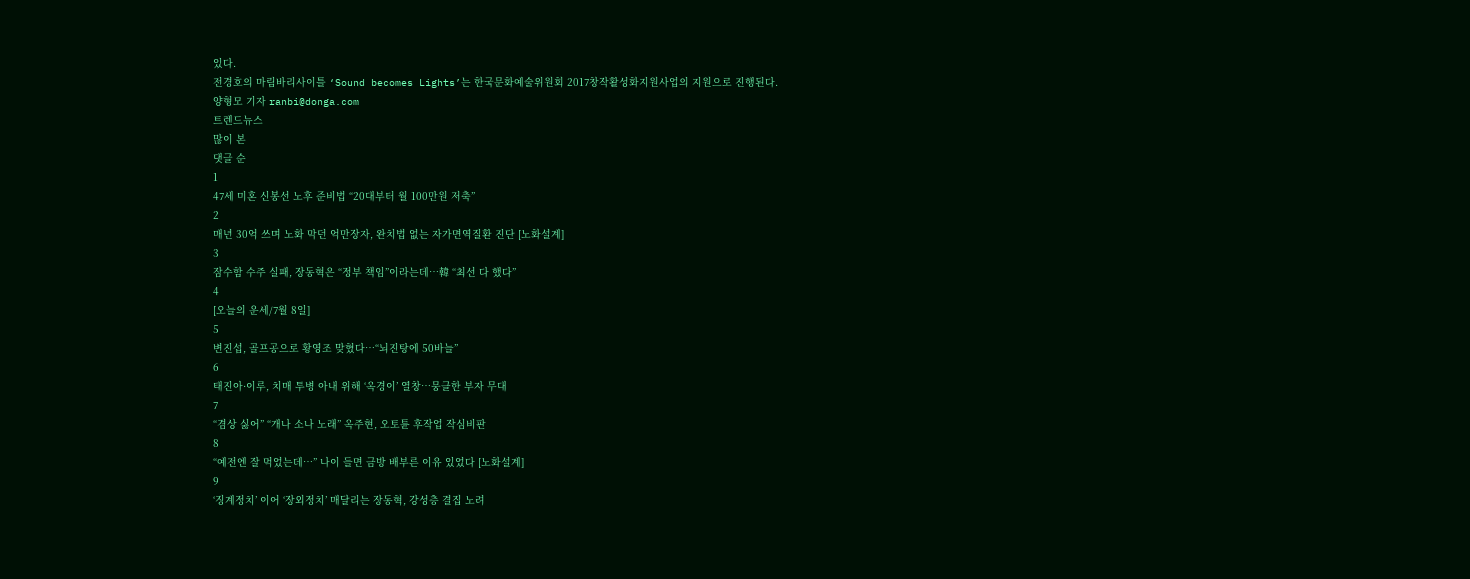있다.
전경호의 마림바리사이틀 ‘Sound becomes Lights’는 한국문화예술위원회 2017창작활성화지원사업의 지원으로 진행된다.
양형모 기자 ranbi@donga.com
트렌드뉴스
많이 본
댓글 순
1
47세 미혼 신봉선 노후 준비법 “20대부터 월 100만원 저축”
2
매년 30억 쓰며 노화 막던 억만장자, 완치법 없는 자가면역질환 진단 [노화설계]
3
잠수함 수주 실패, 장동혁은 “정부 책임”이라는데…韓 “최선 다 했다”
4
[오늘의 운세/7월 8일]
5
변진섭, 골프공으로 황영조 맞혔다…“뇌진탕에 50바늘”
6
태진아·이루, 치매 투병 아내 위해 ‘옥경이’ 열창…뭉클한 부자 무대
7
“겸상 싫어” “개나 소나 노래” 옥주현, 오토튠 후작업 작심비판
8
“예전엔 잘 먹었는데…” 나이 들면 금방 배부른 이유 있었다 [노화설계]
9
‘징계정치’ 이어 ‘장외정치’ 매달리는 장동혁, 강성층 결집 노려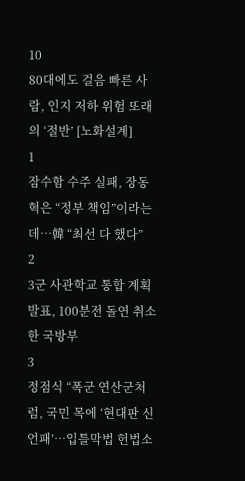10
80대에도 걸음 빠른 사람, 인지 저하 위험 또래의 ‘절반’ [노화설계]
1
잠수함 수주 실패, 장동혁은 “정부 책임”이라는데…韓 “최선 다 했다”
2
3군 사관학교 통합 계획 발표, 100분전 돌연 취소한 국방부
3
정점식 “폭군 연산군처럼, 국민 목에 ‘현대판 신언패’…입틀막법 헌법소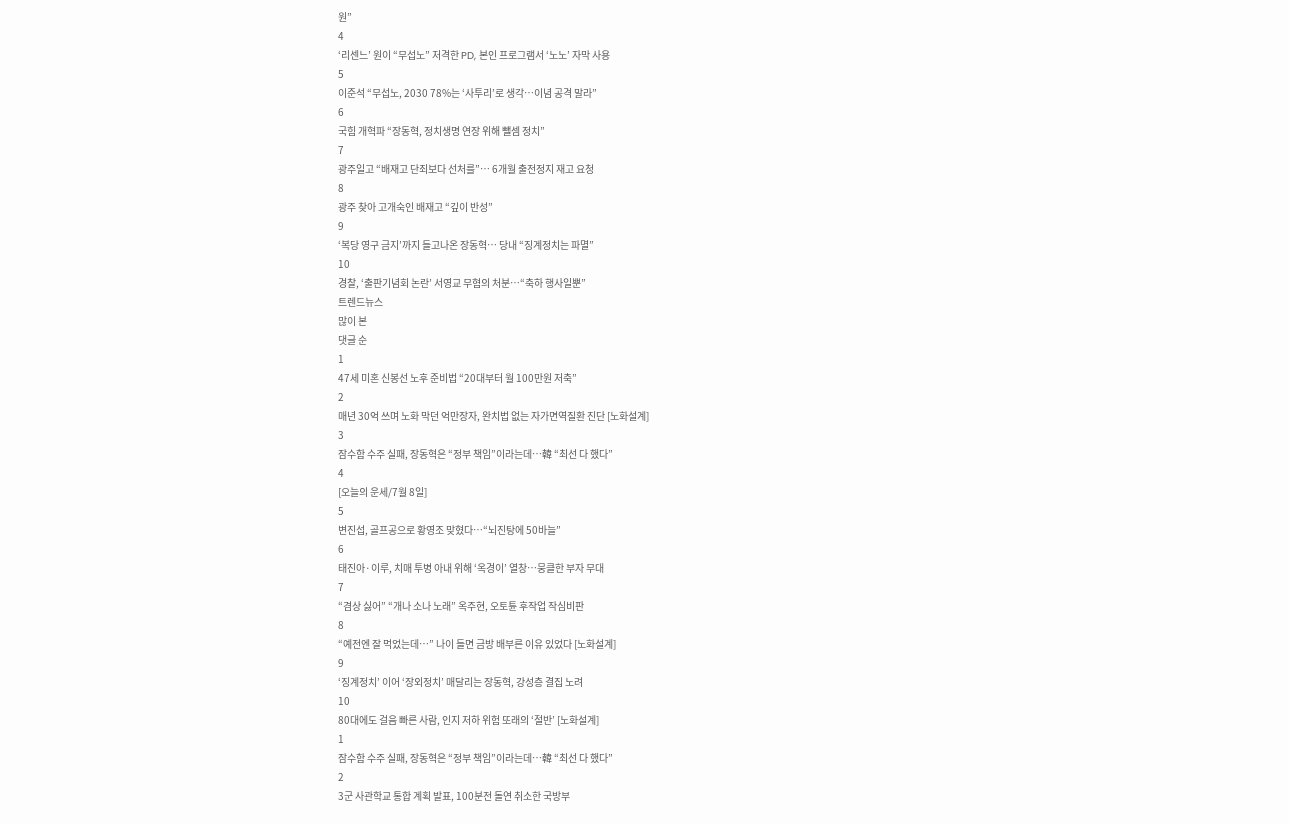원”
4
‘리센느’ 원이 “무섭노” 저격한 PD, 본인 프로그램서 ‘노노’ 자막 사용
5
이준석 “무섭노, 2030 78%는 ‘사투리’로 생각…이념 공격 말라”
6
국힘 개혁파 “장동혁, 정치생명 연장 위해 뺄셈 정치”
7
광주일고 “배재고 단죄보다 선처를”… 6개월 출전정지 재고 요청
8
광주 찾아 고개숙인 배재고 “깊이 반성”
9
‘복당 영구 금지’까지 들고나온 장동혁… 당내 “징계정치는 파멸”
10
경찰, ‘출판기념회 논란’ 서영교 무혐의 처분…“축하 행사일뿐”
트렌드뉴스
많이 본
댓글 순
1
47세 미혼 신봉선 노후 준비법 “20대부터 월 100만원 저축”
2
매년 30억 쓰며 노화 막던 억만장자, 완치법 없는 자가면역질환 진단 [노화설계]
3
잠수함 수주 실패, 장동혁은 “정부 책임”이라는데…韓 “최선 다 했다”
4
[오늘의 운세/7월 8일]
5
변진섭, 골프공으로 황영조 맞혔다…“뇌진탕에 50바늘”
6
태진아·이루, 치매 투병 아내 위해 ‘옥경이’ 열창…뭉클한 부자 무대
7
“겸상 싫어” “개나 소나 노래” 옥주현, 오토튠 후작업 작심비판
8
“예전엔 잘 먹었는데…” 나이 들면 금방 배부른 이유 있었다 [노화설계]
9
‘징계정치’ 이어 ‘장외정치’ 매달리는 장동혁, 강성층 결집 노려
10
80대에도 걸음 빠른 사람, 인지 저하 위험 또래의 ‘절반’ [노화설계]
1
잠수함 수주 실패, 장동혁은 “정부 책임”이라는데…韓 “최선 다 했다”
2
3군 사관학교 통합 계획 발표, 100분전 돌연 취소한 국방부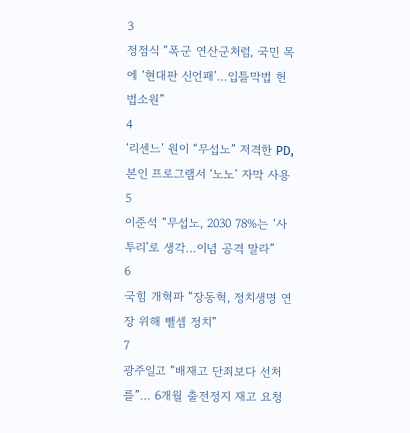3
정점식 “폭군 연산군처럼, 국민 목에 ‘현대판 신언패’…입틀막법 헌법소원”
4
‘리센느’ 원이 “무섭노” 저격한 PD, 본인 프로그램서 ‘노노’ 자막 사용
5
이준석 “무섭노, 2030 78%는 ‘사투리’로 생각…이념 공격 말라”
6
국힘 개혁파 “장동혁, 정치생명 연장 위해 뺄셈 정치”
7
광주일고 “배재고 단죄보다 선처를”… 6개월 출전정지 재고 요청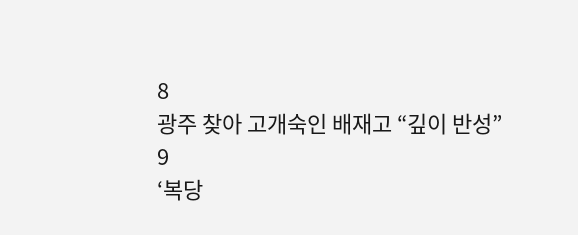8
광주 찾아 고개숙인 배재고 “깊이 반성”
9
‘복당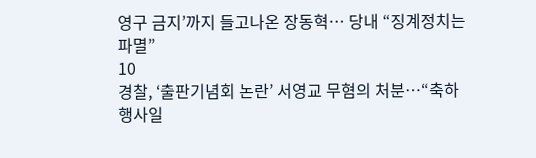영구 금지’까지 들고나온 장동혁… 당내 “징계정치는 파멸”
10
경찰, ‘출판기념회 논란’ 서영교 무혐의 처분…“축하 행사일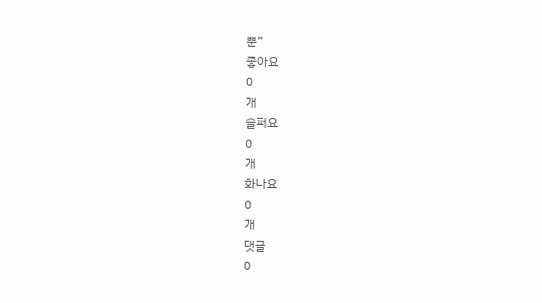뿐”
좋아요
0
개
슬퍼요
0
개
화나요
0
개
댓글
0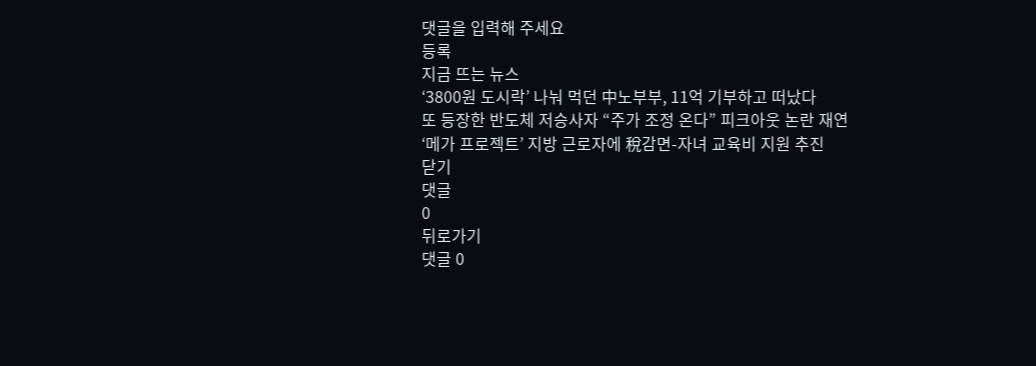댓글을 입력해 주세요
등록
지금 뜨는 뉴스
‘3800원 도시락’ 나눠 먹던 中노부부, 11억 기부하고 떠났다
또 등장한 반도체 저승사자 “주가 조정 온다” 피크아웃 논란 재연
‘메가 프로젝트’ 지방 근로자에 稅감면-자녀 교육비 지원 추진
닫기
댓글
0
뒤로가기
댓글 0